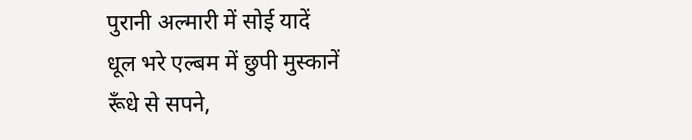पुरानी अल्मारी में सोई यादें
धूल भरे एल्बम में छुपी मुस्कानें
रूँधे से सपने,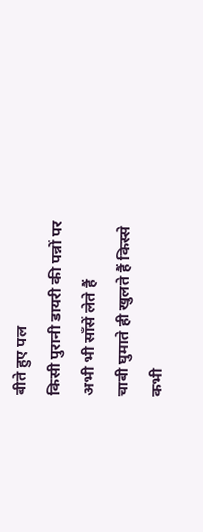बीते हुए पल
किसी पुरानी डायरी की पन्नों पर
अभी भी साँसें लेते हैं
चाबी घुमाते ही खुलते हैं किस्से
कभी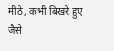मीठे, कभी बिखरे हुए
जैसे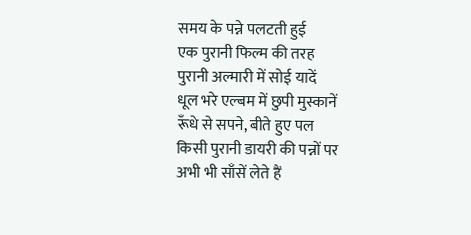समय के पन्ने पलटती हुई
एक पुरानी फिल्म की तरह
पुरानी अल्मारी में सोई यादें
धूल भरे एल्बम में छुपी मुस्कानें
रूँधे से सपने, बीते हुए पल
किसी पुरानी डायरी की पन्नों पर
अभी भी साँसें लेते हैं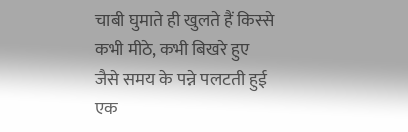चाबी घुमाते ही खुलते हैं किस्से
कभी मीठे, कभी बिखरे हुए
जैसे समय के पन्ने पलटती हुई
एक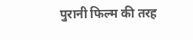पुरानी फिल्म की तरह